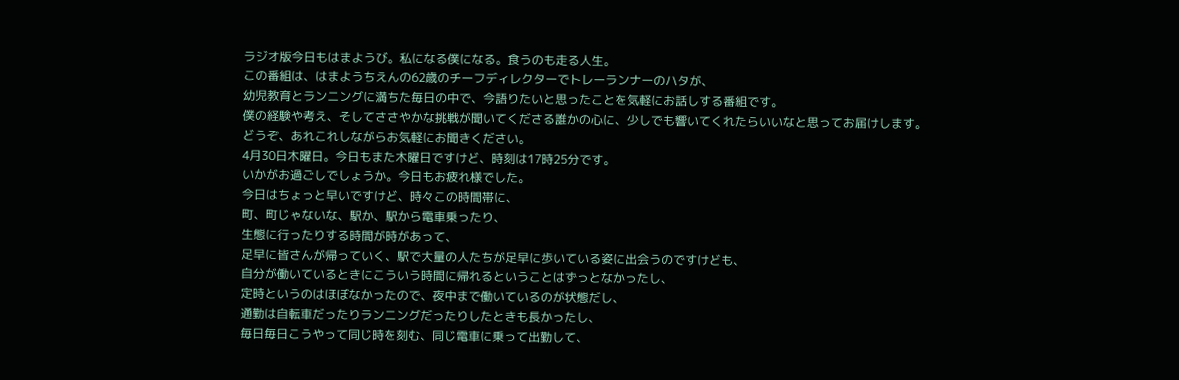ラジオ版今日もはまようび。私になる僕になる。食うのも走る人生。
この番組は、はまようちえんの62歳のチーフディレクターでトレーランナーのハタが、
幼児教育とランニングに満ちた毎日の中で、今語りたいと思ったことを気軽にお話しする番組です。
僕の経験や考え、そしてささやかな挑戦が聞いてくださる誰かの心に、少しでも響いてくれたらいいなと思ってお届けします。
どうぞ、あれこれしながらお気軽にお聞きください。
4月30日木曜日。今日もまた木曜日ですけど、時刻は17時25分です。
いかがお過ごしでしょうか。今日もお疲れ様でした。
今日はちょっと早いですけど、時々この時間帯に、
町、町じゃないな、駅か、駅から電車乗ったり、
生態に行ったりする時間が時があって、
足早に皆さんが帰っていく、駅で大量の人たちが足早に歩いている姿に出会うのですけども、
自分が働いているときにこういう時間に帰れるということはずっとなかったし、
定時というのはほぼなかったので、夜中まで働いているのが状態だし、
通勤は自転車だったりランニングだったりしたときも長かったし、
毎日毎日こうやって同じ時を刻む、同じ電車に乗って出勤して、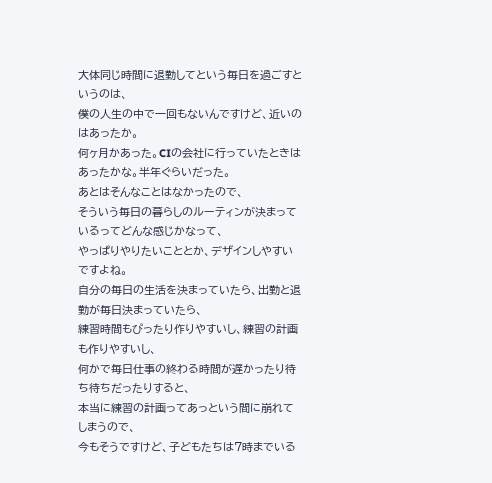大体同じ時間に退勤してという毎日を過ごすというのは、
僕の人生の中で一回もないんですけど、近いのはあったか。
何ヶ月かあった。CIの会社に行っていたときはあったかな。半年ぐらいだった。
あとはそんなことはなかったので、
そういう毎日の暮らしのルーティンが決まっているってどんな感じかなって、
やっぱりやりたいこととか、デザインしやすいですよね。
自分の毎日の生活を決まっていたら、出勤と退勤が毎日決まっていたら、
練習時間もぴったり作りやすいし、練習の計画も作りやすいし、
何かで毎日仕事の終わる時間が遅かったり待ち待ちだったりすると、
本当に練習の計画ってあっという間に崩れてしまうので、
今もそうですけど、子どもたちは7時までいる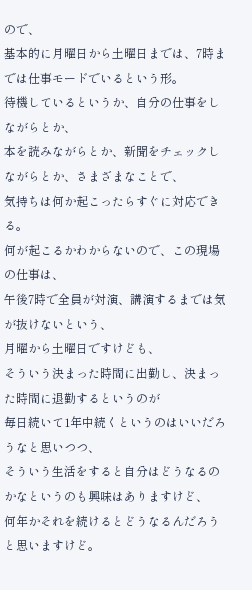ので、
基本的に月曜日から土曜日までは、7時までは仕事モードでいるという形。
待機しているというか、自分の仕事をしながらとか、
本を読みながらとか、新聞をチェックしながらとか、さまざまなことで、
気持ちは何か起こったらすぐに対応できる。
何が起こるかわからないので、この現場の仕事は、
午後7時で全員が対演、講演するまでは気が抜けないという、
月曜から土曜日ですけども、
そういう決まった時間に出勤し、決まった時間に退勤するというのが
毎日続いて1年中続くというのはいいだろうなと思いつつ、
そういう生活をすると自分はどうなるのかなというのも興味はありますけど、
何年かそれを続けるとどうなるんだろうと思いますけど。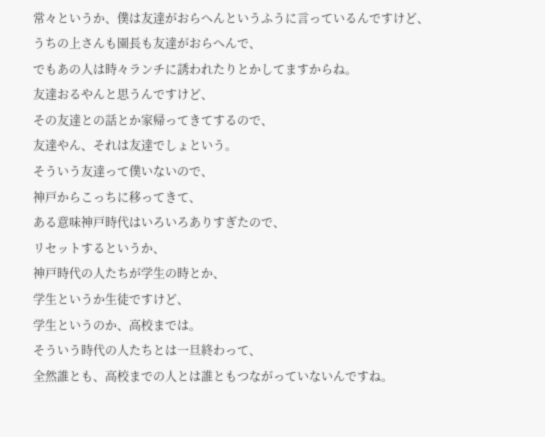常々というか、僕は友達がおらへんというふうに言っているんですけど、
うちの上さんも園長も友達がおらへんで、
でもあの人は時々ランチに誘われたりとかしてますからね。
友達おるやんと思うんですけど、
その友達との話とか家帰ってきてするので、
友達やん、それは友達でしょという。
そういう友達って僕いないので、
神戸からこっちに移ってきて、
ある意味神戸時代はいろいろありすぎたので、
リセットするというか、
神戸時代の人たちが学生の時とか、
学生というか生徒ですけど、
学生というのか、高校までは。
そういう時代の人たちとは一旦終わって、
全然誰とも、高校までの人とは誰ともつながっていないんですね。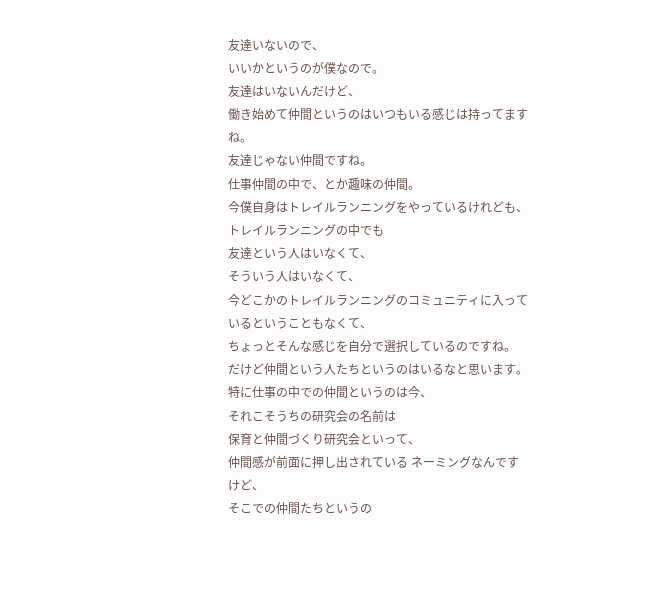友達いないので、
いいかというのが僕なので。
友達はいないんだけど、
働き始めて仲間というのはいつもいる感じは持ってますね。
友達じゃない仲間ですね。
仕事仲間の中で、とか趣味の仲間。
今僕自身はトレイルランニングをやっているけれども、
トレイルランニングの中でも
友達という人はいなくて、
そういう人はいなくて、
今どこかのトレイルランニングのコミュニティに入っているということもなくて、
ちょっとそんな感じを自分で選択しているのですね。
だけど仲間という人たちというのはいるなと思います。
特に仕事の中での仲間というのは今、
それこそうちの研究会の名前は
保育と仲間づくり研究会といって、
仲間感が前面に押し出されている ネーミングなんですけど、
そこでの仲間たちというの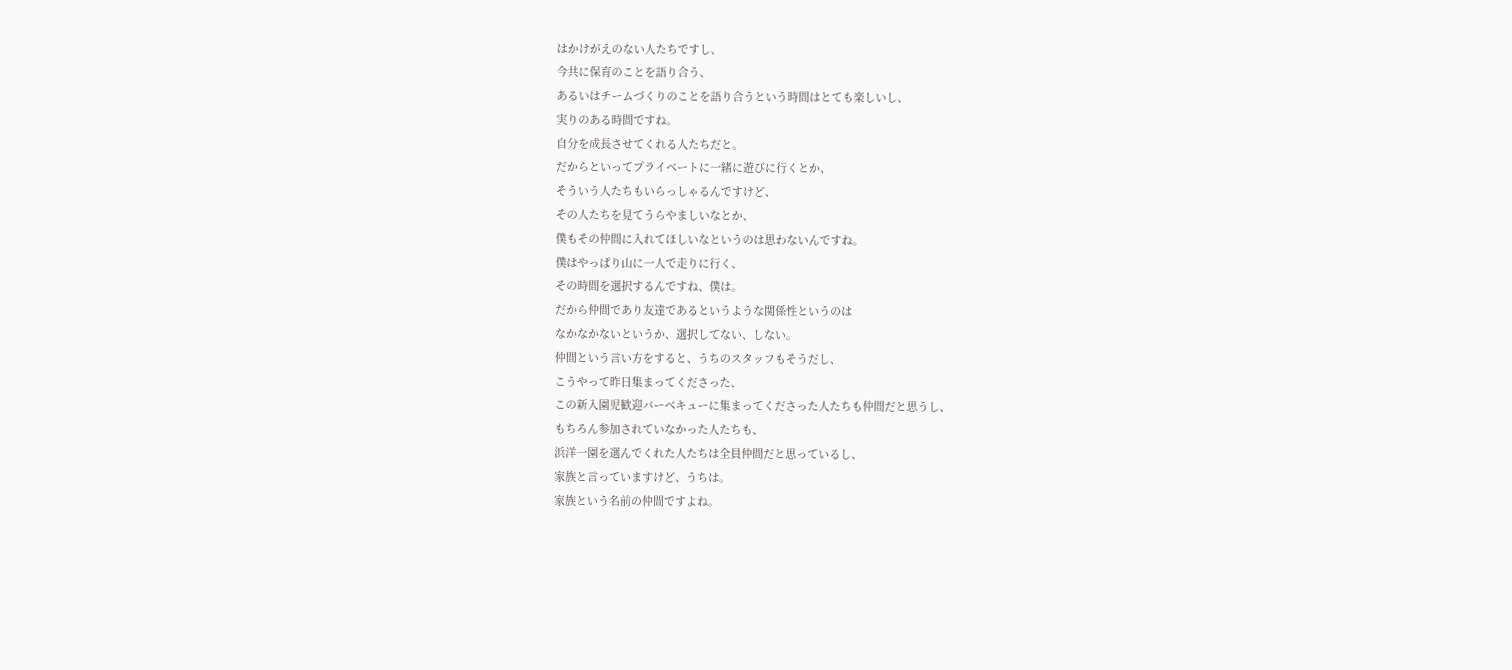はかけがえのない人たちですし、
今共に保育のことを語り合う、
あるいはチームづくりのことを語り合うという時間はとても楽しいし、
実りのある時間ですね。
自分を成長させてくれる人たちだと。
だからといってプライベートに一緒に遊びに行くとか、
そういう人たちもいらっしゃるんですけど、
その人たちを見てうらやましいなとか、
僕もその仲間に入れてほしいなというのは思わないんですね。
僕はやっぱり山に一人で走りに行く、
その時間を選択するんですね、僕は。
だから仲間であり友達であるというような関係性というのは
なかなかないというか、選択してない、しない。
仲間という言い方をすると、うちのスタッフもそうだし、
こうやって昨日集まってくださった、
この新入園児歓迎バーベキューに集まってくださった人たちも仲間だと思うし、
もちろん参加されていなかった人たちも、
浜洋一園を選んでくれた人たちは全員仲間だと思っているし、
家族と言っていますけど、うちは。
家族という名前の仲間ですよね。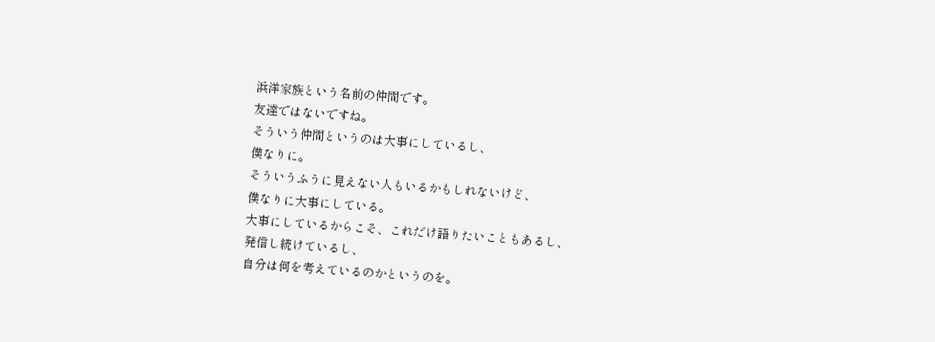浜洋家族という名前の仲間です。
友達ではないですね。
そういう仲間というのは大事にしているし、
僕なりに。
そういうふうに見えない人もいるかもしれないけど、
僕なりに大事にしている。
大事にしているからこそ、これだけ語りたいこともあるし、
発信し続けているし、
自分は何を考えているのかというのを。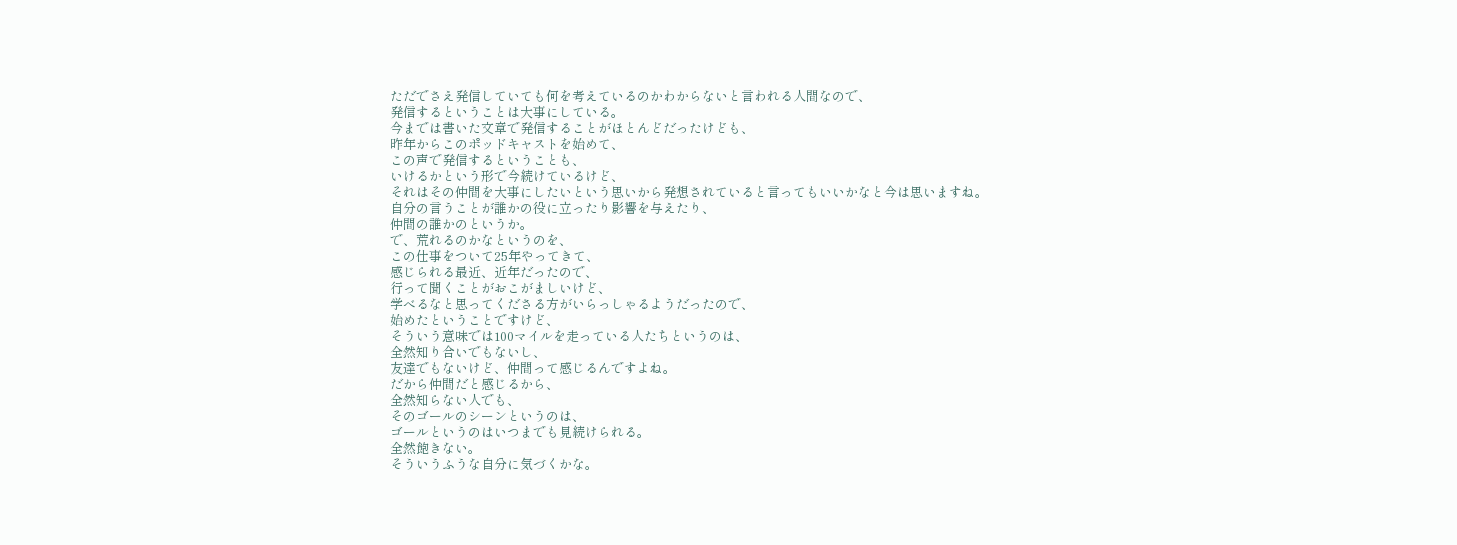ただでさえ発信していても何を考えているのかわからないと言われる人間なので、
発信するということは大事にしている。
今までは書いた文章で発信することがほとんどだったけども、
昨年からこのポッドキャストを始めて、
この声で発信するということも、
いけるかという形で今続けているけど、
それはその仲間を大事にしたいという思いから発想されていると言ってもいいかなと今は思いますね。
自分の言うことが誰かの役に立ったり影響を与えたり、
仲間の誰かのというか。
で、荒れるのかなというのを、
この仕事をついて25年やってきて、
感じられる最近、近年だったので、
行って聞くことがおこがましいけど、
学べるなと思ってくださる方がいらっしゃるようだったので、
始めたということですけど、
そういう意味では100マイルを走っている人たちというのは、
全然知り合いでもないし、
友達でもないけど、仲間って感じるんですよね。
だから仲間だと感じるから、
全然知らない人でも、
そのゴールのシーンというのは、
ゴールというのはいつまでも見続けられる。
全然飽きない。
そういうふうな自分に気づくかな。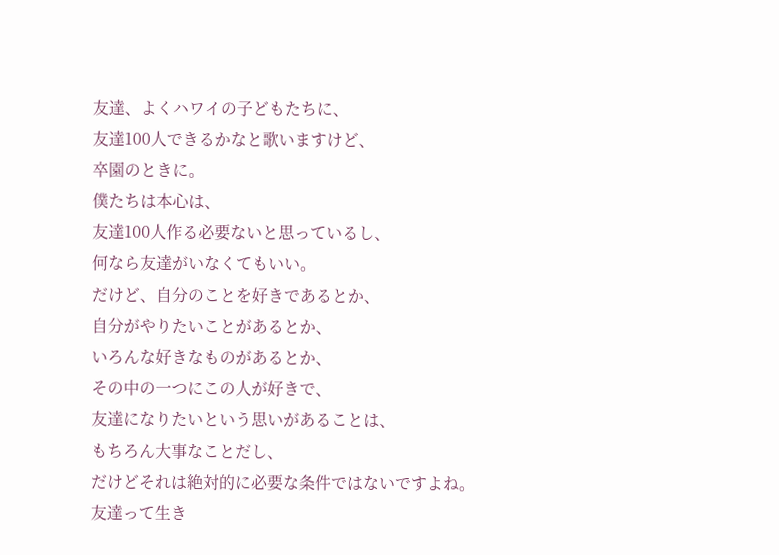友達、よくハワイの子どもたちに、
友達100人できるかなと歌いますけど、
卒園のときに。
僕たちは本心は、
友達100人作る必要ないと思っているし、
何なら友達がいなくてもいい。
だけど、自分のことを好きであるとか、
自分がやりたいことがあるとか、
いろんな好きなものがあるとか、
その中の一つにこの人が好きで、
友達になりたいという思いがあることは、
もちろん大事なことだし、
だけどそれは絶対的に必要な条件ではないですよね。
友達って生き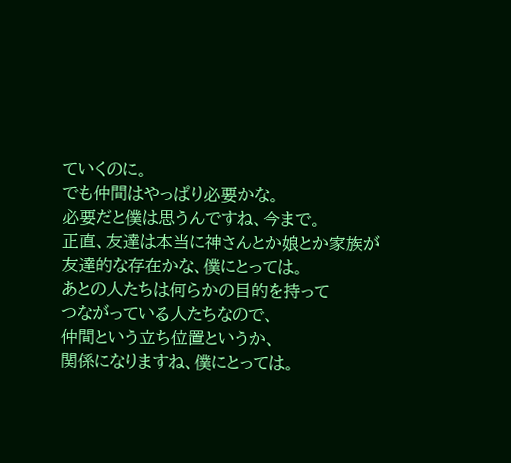ていくのに。
でも仲間はやっぱり必要かな。
必要だと僕は思うんですね、今まで。
正直、友達は本当に神さんとか娘とか家族が
友達的な存在かな、僕にとっては。
あとの人たちは何らかの目的を持って
つながっている人たちなので、
仲間という立ち位置というか、
関係になりますね、僕にとっては。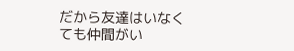だから友達はいなくても仲間がい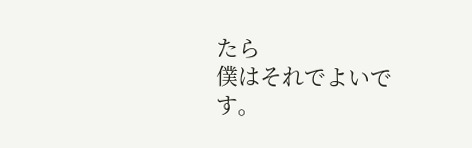たら
僕はそれでよいです。